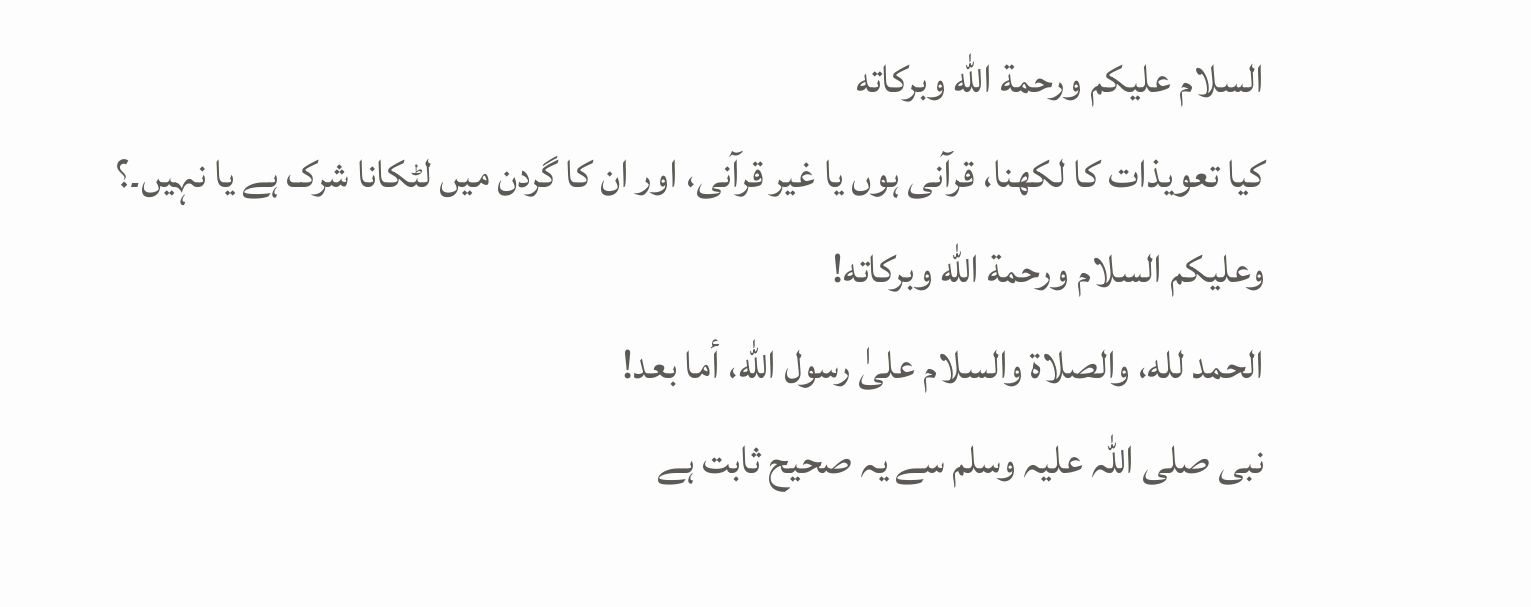السلام عليكم ورحمة الله وبركاته
کیا تعویذات کا لکھنا، قرآنی ہوں یا غیر قرآنی، اور ان کا گردن میں لٹکانا شرک ہے یا نہیں۔؟
وعلیکم السلام ورحمة الله وبرکاته!
الحمد لله، والصلاة والسلام علىٰ رسول الله، أما بعد!
نبی صلی اللہ علیہ وسلم سے یہ صحیح ثابت ہے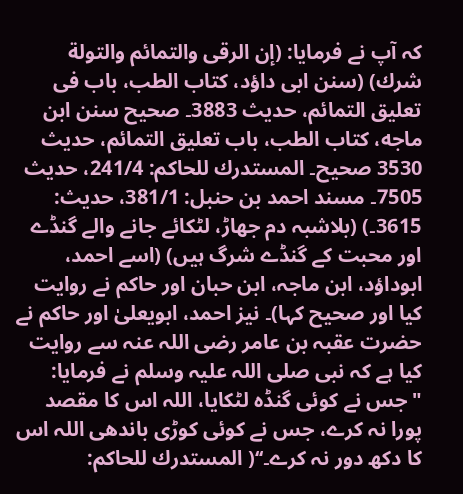کہ آپ نے فرمایا: (إن الرقى والتمائم والتولة شرك) (سنن ابى داؤد، كتاب الطب، باب فى تعليق التمائم، حديث 3883۔ صحيح سنن ابن ماجه، كتاب الطب، باب تعليق التمائم، حديث 3530 صحيح۔ المستدرك للحاكم: 241/4، حديث 7505۔ مسند احمد بن حنبل: 381/1، حديث: 3615۔) (بلاشبہ دم جھاڑ، لٹکائے جانے والے گنڈے اور محبت کے گنڈے شرگ ہیں) (اسے احمد، ابوداؤد، ابن ماجہ، ابن حبان اور حاکم نے روایت کیا اور صحیح کہا)۔ نیز احمد، ابویعلیٰ اور حاکم نے حضرت عقبہ بن عامر رضی اللہ عنہ سے روایت کیا ہے کہ نبی صلی اللہ علیہ وسلم نے فرمایا: "جس نے کوئی گنڈہ لٹکایا، اللہ اس کا مقصد پورا نہ کرے، جس نے کوئی کوڑی باندھی اللہ اس کا دکھ دور نہ کرے۔‘‘( المستدرك للحاكم: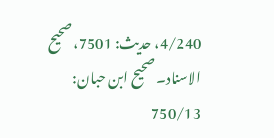4/240، حديث: 7501، صحيح الاسناد۔ صحيح ابن حبان: 750/13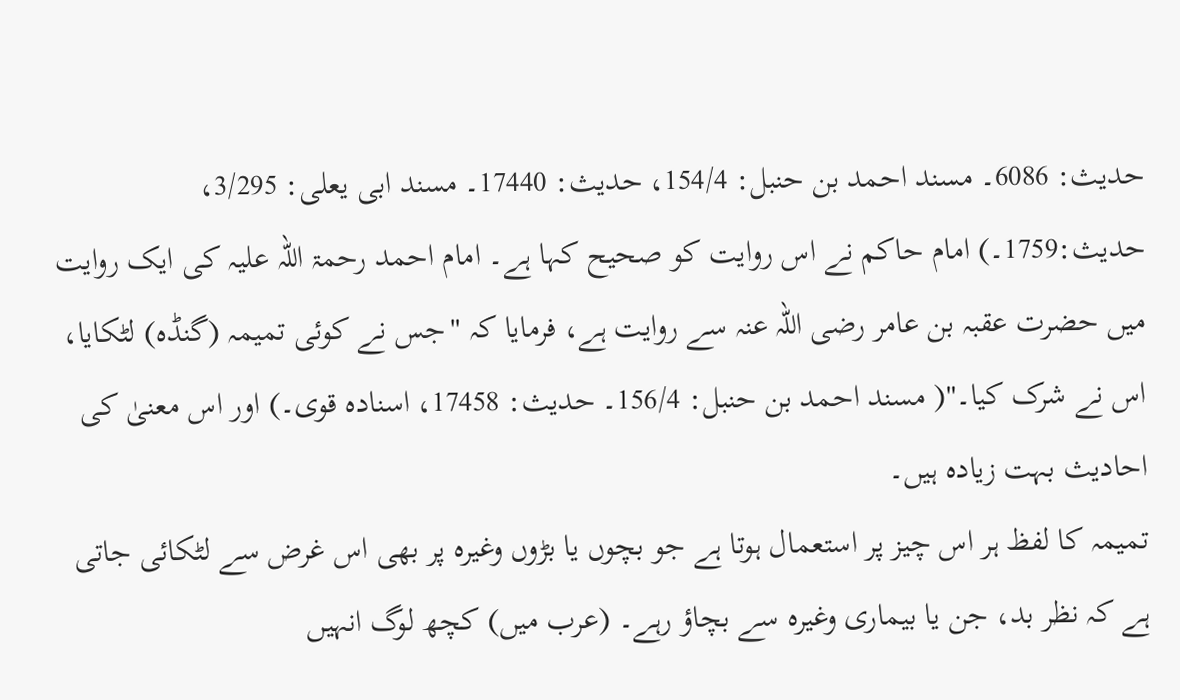حديث: 6086۔ مسند احمد بن حنبل: 154/4، حديث: 17440۔ مسند ابى يعلى: 3/295، حديث:1759۔) امام حاکم نے اس روایت کو صحیح کہا ہے۔ امام احمد رحمۃ اللہ علیہ کی ایک روایت میں حضرت عقبہ بن عامر رضی اللہ عنہ سے روایت ہے، فرمایا کہ "جس نے کوئی تمیمہ (گنڈہ) لٹکایا، اس نے شرک کیا۔"( مسند احمد بن حنبل: 156/4۔ حديث: 17458، اسناده قوى۔) اور اس معنیٰ کی احادیث بہت زیادہ ہیں۔
تمیمہ کا لفظ ہر اس چیز پر استعمال ہوتا ہے جو بچوں یا بڑوں وغیرہ پر بھی اس غرض سے لٹکائی جاتی ہے کہ نظر بد، جن یا بیماری وغیرہ سے بچاؤ رہے۔ (عرب میں) کچھ لوگ انہیں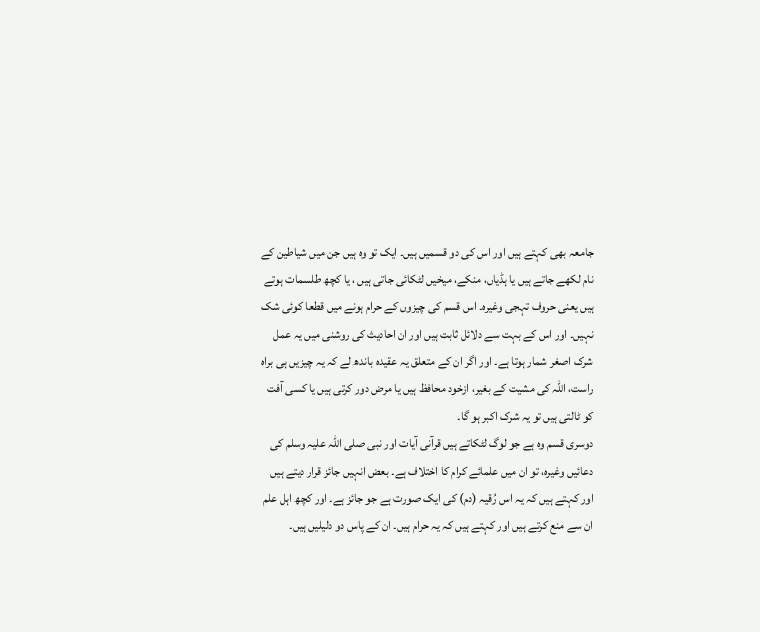جامعہ بھی کہتے ہیں اور اس کی دو قسمیں ہیں۔ ایک تو وہ ہیں جن میں شیاطین کے نام لکھے جاتے ہیں یا ہڈیاں، منکے، میخیں لٹکائی جاتی ہیں ، یا کچھ طلسمات ہوتے ہیں یعنی حروف تہجی وغیرہ۔ اس قسم کی چیزوں کے حرام ہونے میں قطعا کوئی شک نہیں۔ اور اس کے بہت سے دلائل ثابت ہیں اور ان احادیث کی روشنی میں یہ عمل شرک اصغر شمار ہوتا ہے۔ اور اگر ان کے متعلق یہ عقیدہ باندھ لے کہ یہ چیزیں ہی براہ راست، اللہ کی مشیت کے بغیر، ازخود محافظ ہیں یا مرض دور کرتی ہیں یا کسی آفت کو ٹالتی ہیں تو یہ شرک اکبر ہو گا۔
دوسری قسم وہ ہے جو لوگ لٹکاتے ہیں قرآنی آیات اور نبی صلی اللہ علیہ وسلم کی دعائیں وغیرہ، تو ان میں علمائے کرام کا اختلاف ہے۔ بعض انہیں جائز قرار دیتے ہیں اور کہتے ہیں کہ یہ اس رُقیہ (دم) کی ایک صورت ہے جو جائز ہے۔ اور کچھ اہل علم ان سے منع کرتے ہیں اور کہتے ہیں کہ یہ حرام ہیں۔ ان کے پاس دو دلیلیں ہیں۔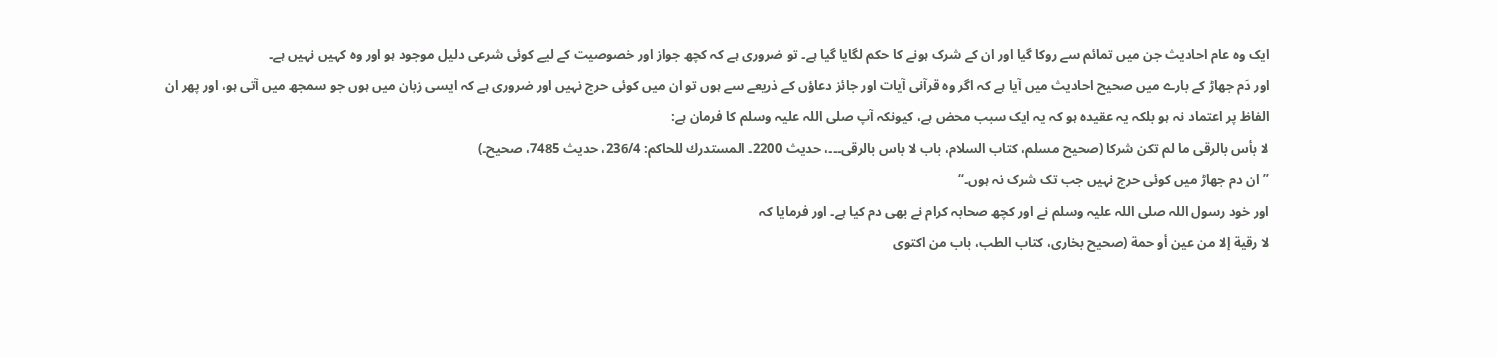ایک وہ عام احادیث جن میں تمائم سے روکا گیا اور ان کے شرک ہونے کا حکم لگایا گیا ہے۔ تو ضروری ہے کہ کچھ جواز اور خصوصیت کے لیے کوئی شرعی دلیل موجود ہو اور وہ کہیں نہیں ہے۔
اور دَم جھاڑ کے بارے میں صحیح احادیث میں آیا ہے کہ اگر وہ قرآنی آیات اور جائز دعاؤں کے ذریعے سے ہوں تو ان میں کوئی حرج نہیں اور ضروری ہے کہ ایسی زبان میں ہوں جو سمجھ میں آتی ہو، اور پھر ان الفاظ پر اعتماد نہ ہو بلکہ یہ عقیدہ ہو کہ یہ ایک سبب محض ہے، کیونکہ آپ صلی اللہ علیہ وسلم کا فرمان ہے:
لا بأس بالرقى ما لم تكن شركا (صحيح مسلم، كتاب السلام، باب لا باس بالرقى۔۔۔، حديث 2200۔ المستدرك للحاكم: 236/4، حديث 7485، صحيح۔)
’’ان دم جھاڑ میں کوئی حرج نہیں جب تک شرک نہ ہوں۔‘‘
اور خود رسول اللہ صلی اللہ علیہ وسلم نے اور کچھ صحابہ کرام نے بھی دم کیا ہے۔ اور فرمایا کہ
لا رقية إلا من عين أو حمة (صحيح بخارى، كتاب الطب، باب من اكتوى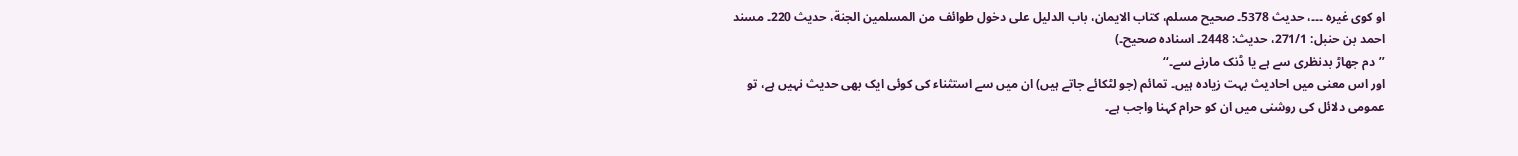او كوى غيره ۔۔۔، حديث 5378۔ صحيح مسلم، كتاب الايمان، باب الدليل على دخول طوائف من المسلمين الجنة، حديث 220۔ مسند احمد بن حنبل: 271/1، حديث: 2448۔ اسناده صحيح۔)
’’دم جھاڑ بدنظری سے ہے یا ڈنک مارنے سے۔‘‘
اور اس معنی میں احادیث بہت زیادہ ہیں۔ تمائم (جو لٹکائے جاتے ہیں) ان میں سے استثناء کی کوئی ایک بھی حدیث نہیں ہے، تو عمومی دلائل کی روشنی میں ان کو حرام کہنا واجب ہے۔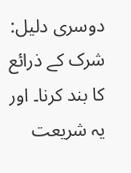دوسری دلیل: شرک کے ذرائع کا بند کرنا۔ اور یہ شریعت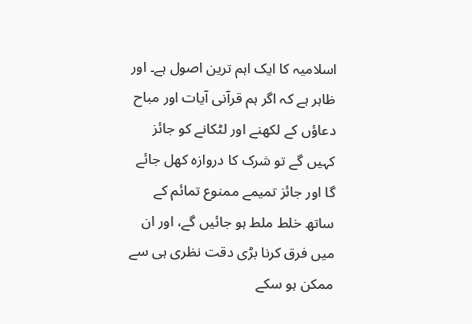اسلامیہ کا ایک اہم ترین اصول ہے۔ اور ظاہر ہے کہ اگر ہم قرآنی آیات اور مباح دعاؤں کے لکھنے اور لٹکانے کو جائز کہیں گے تو شرک کا دروازہ کھل جائے گا اور جائز تمیمے ممنوع تمائم کے ساتھ خلط ملط ہو جائیں گے، اور ان میں فرق کرنا بڑی دقت نظری ہی سے ممکن ہو سکے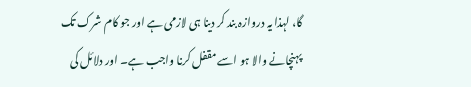گا، لہذا یہ دروازہ بند کر دینا ہی لازمی ہے اور جو کام شرک تک پہنچانے والا ہو اسے مقفل کرنا واجب ہے۔ اور دلائل کی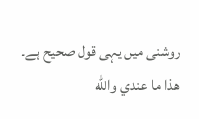روشنی میں یہی قول صحیح ہے۔
ھذا ما عندي والله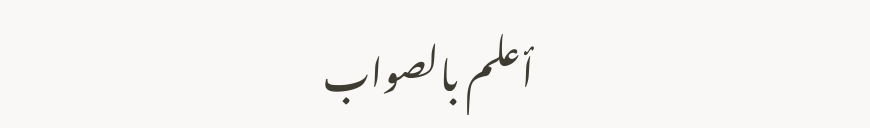أعلم بالصواب